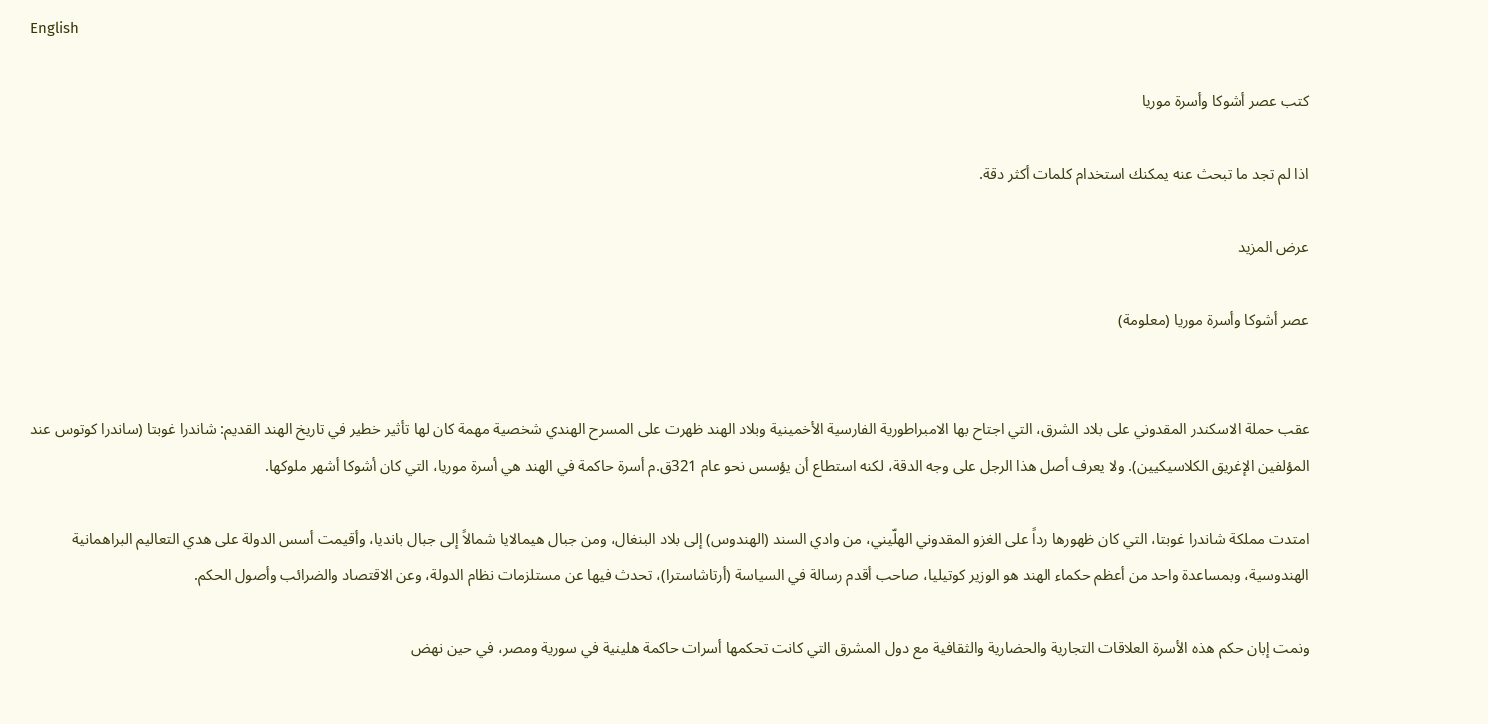English

كتب عصر أشوكا وأسرة موريا

اذا لم تجد ما تبحث عنه يمكنك استخدام كلمات أكثر دقة.

عرض المزيد

عصر أشوكا وأسرة موريا (معلومة)


عقب حملة الاسكندر المقدوني على بلاد الشرق، التي اجتاح بها الامبراطورية الفارسية الأخمينية وبلاد الهند ظهرت على المسرح الهندي شخصية مهمة كان لها تأثير خطير في تاريخ الهند القديم: شاندرا غوبتا (ساندرا كوتوس عند المؤلفين الإغريق الكلاسيكيين). ولا يعرف أصل هذا الرجل على وجه الدقة، لكنه استطاع أن يؤسس نحو عام 321ق.م أسرة حاكمة في الهند هي أسرة موريا، التي كان أشوكا أشهر ملوكها.

امتدت مملكة شاندرا غوبتا، التي كان ظهورها رداً على الغزو المقدوني الهلّيني، من وادي السند (الهندوس) إلى بلاد البنغال، ومن جبال هيمالايا شمالاً إلى جبال بانديا، وأقيمت أسس الدولة على هدي التعاليم البراهمانية الهندوسية، وبمساعدة واحد من أعظم حكماء الهند هو الوزير كوتيليا، صاحب أقدم رسالة في السياسة (أرتاشاسترا)، تحدث فيها عن مستلزمات نظام الدولة، وعن الاقتصاد والضرائب وأصول الحكم.

ونمت إبان حكم هذه الأسرة العلاقات التجارية والحضارية والثقافية مع دول المشرق التي كانت تحكمها أسرات حاكمة هلينية في سورية ومصر، في حين نهض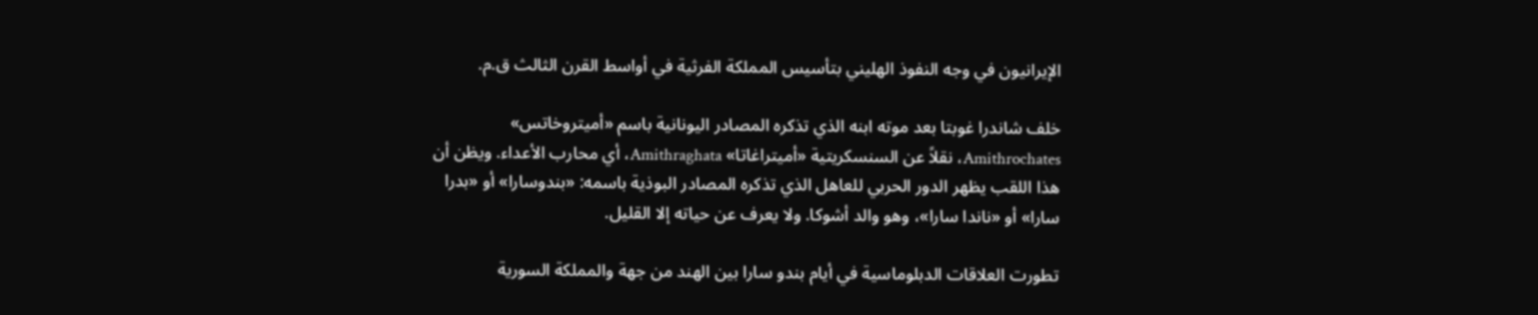الإيرانيون في وجه النفوذ الهليني بتأسيس المملكة الفرثية في أواسط القرن الثالث ق.م.

خلف شاندرا غوبتا بعد موته ابنه الذي تذكره المصادر اليونانية باسم «أميتروخاتس» Amithrochates، نقلاً عن السنسكريتية «أميتراغاتا» Amithraghata، أي محارب الأعداء. ويظن أن هذا اللقب يظهر الدور الحربي للعاهل الذي تذكره المصادر البوذية باسمه: «بندوسارا» أو «بدرا سارا» أو «ناندا سارا»، وهو والد أشوكا. ولا يعرف عن حياته إلا القليل.

تطورت العلاقات الدبلوماسية في أيام بندو سارا بين الهند من جهة والمملكة السورية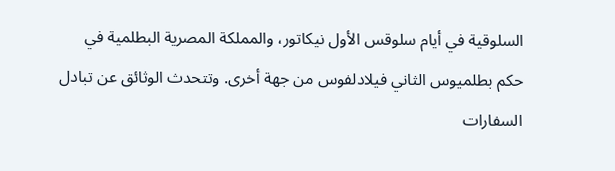السلوقية في أيام سلوقس الأول نيكاتور، والمملكة المصرية البطلمية في حكم بطلميوس الثاني فيلادلفوس من جهة أخرى. وتتحدث الوثائق عن تبادل السفارات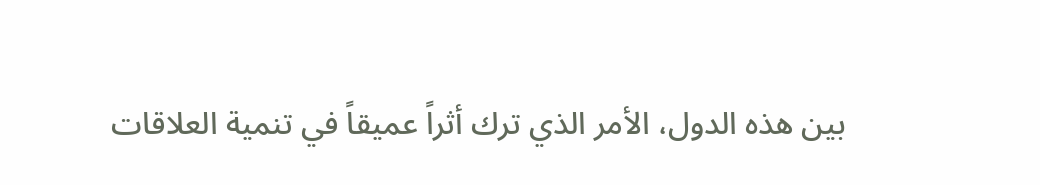بين هذه الدول، الأمر الذي ترك أثراً عميقاً في تنمية العلاقات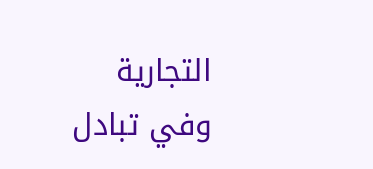التجارية وفي تبادل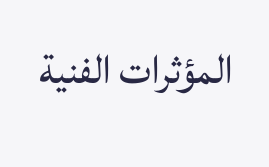المؤثرات الفنية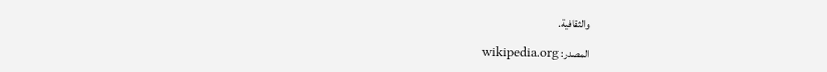والثقافية.

المصدر: wikipedia.org